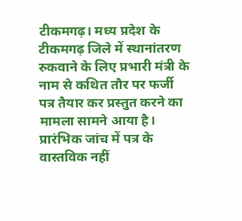टीकमगढ़। मध्य प्रदेश के टीकमगढ़ जिले में स्थानांतरण रुकवाने के लिए प्रभारी मंत्री के नाम से कथित तौर पर फर्जी पत्र तैयार कर प्रस्तुत करने का मामला सामने आया है। प्रारंभिक जांच में पत्र के वास्तविक नहीं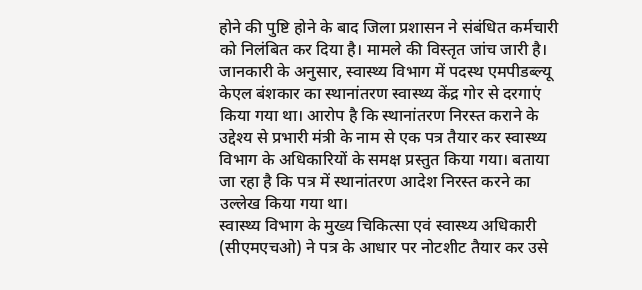होने की पुष्टि होने के बाद जिला प्रशासन ने संबंधित कर्मचारी को निलंबित कर दिया है। मामले की विस्तृत जांच जारी है।
जानकारी के अनुसार, स्वास्थ्य विभाग में पदस्थ एमपीडब्ल्यू केएल बंशकार का स्थानांतरण स्वास्थ्य केंद्र गोर से दरगाएं किया गया था। आरोप है कि स्थानांतरण निरस्त कराने के उद्देश्य से प्रभारी मंत्री के नाम से एक पत्र तैयार कर स्वास्थ्य विभाग के अधिकारियों के समक्ष प्रस्तुत किया गया। बताया जा रहा है कि पत्र में स्थानांतरण आदेश निरस्त करने का उल्लेख किया गया था।
स्वास्थ्य विभाग के मुख्य चिकित्सा एवं स्वास्थ्य अधिकारी (सीएमएचओ) ने पत्र के आधार पर नोटशीट तैयार कर उसे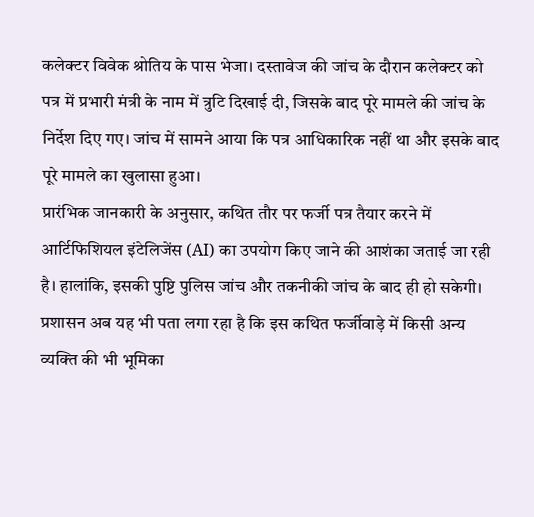कलेक्टर विवेक श्रोतिय के पास भेजा। दस्तावेज की जांच के दौरान कलेक्टर को पत्र में प्रभारी मंत्री के नाम में त्रुटि दिखाई दी, जिसके बाद पूरे मामले की जांच के निर्देश दिए गए। जांच में सामने आया कि पत्र आधिकारिक नहीं था और इसके बाद पूरे मामले का खुलासा हुआ।
प्रारंभिक जानकारी के अनुसार, कथित तौर पर फर्जी पत्र तैयार करने में आर्टिफिशियल इंटेलिजेंस (AI) का उपयोग किए जाने की आशंका जताई जा रही है। हालांकि, इसकी पुष्टि पुलिस जांच और तकनीकी जांच के बाद ही हो सकेगी। प्रशासन अब यह भी पता लगा रहा है कि इस कथित फर्जीवाड़े में किसी अन्य व्यक्ति की भी भूमिका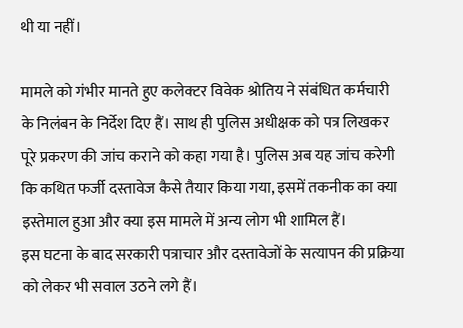थी या नहीं।

मामले को गंभीर मानते हुए कलेक्टर विवेक श्रोतिय ने संबंधित कर्मचारी के निलंबन के निर्देश दिए हैं। साथ ही पुलिस अधीक्षक को पत्र लिखकर पूरे प्रकरण की जांच कराने को कहा गया है। पुलिस अब यह जांच करेगी कि कथित फर्जी दस्तावेज कैसे तैयार किया गया, इसमें तकनीक का क्या इस्तेमाल हुआ और क्या इस मामले में अन्य लोग भी शामिल हैं।
इस घटना के बाद सरकारी पत्राचार और दस्तावेजों के सत्यापन की प्रक्रिया को लेकर भी सवाल उठने लगे हैं।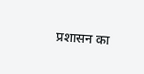प्रशासन का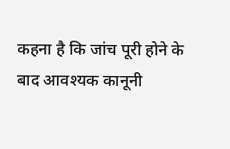कहना है कि जांच पूरी होने के बाद आवश्यक कानूनी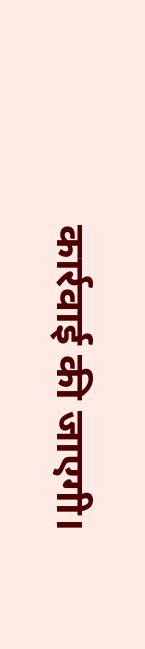कार्रवाई की जाएगी।